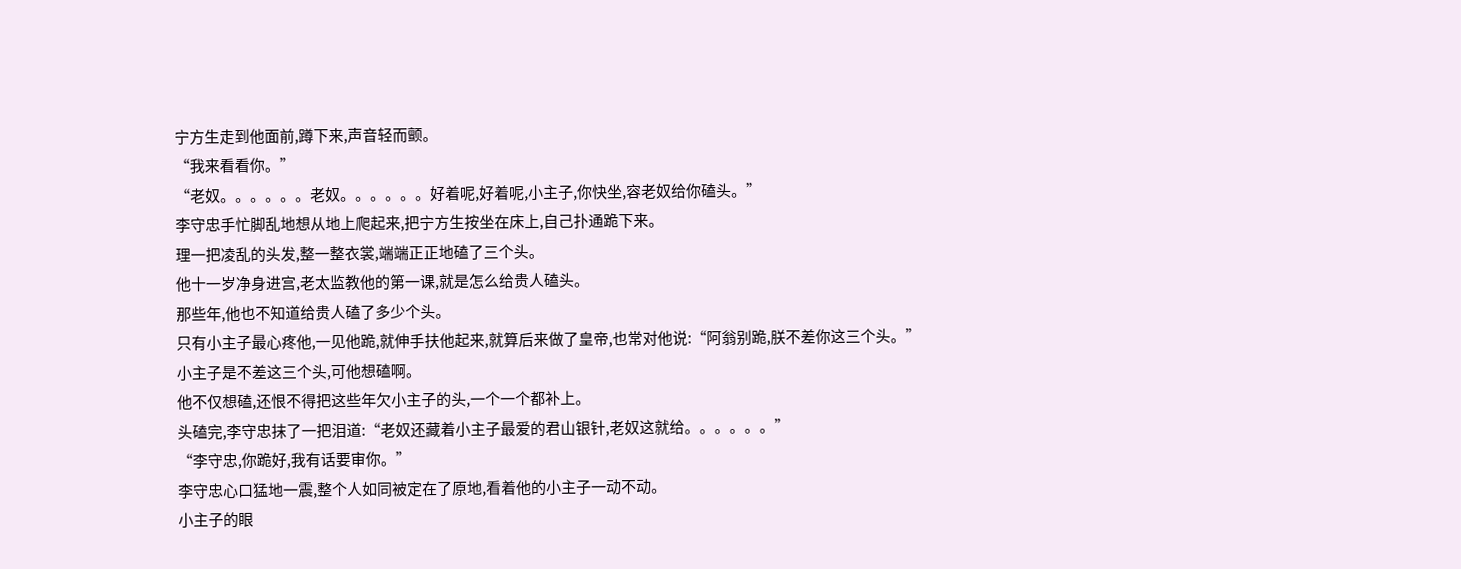宁方生走到他面前,蹲下来,声音轻而颤。
“我来看看你。”
“老奴。。。。。。老奴。。。。。。好着呢,好着呢,小主子,你快坐,容老奴给你磕头。”
李守忠手忙脚乱地想从地上爬起来,把宁方生按坐在床上,自己扑通跪下来。
理一把凌乱的头发,整一整衣裳,端端正正地磕了三个头。
他十一岁净身进宫,老太监教他的第一课,就是怎么给贵人磕头。
那些年,他也不知道给贵人磕了多少个头。
只有小主子最心疼他,一见他跪,就伸手扶他起来,就算后来做了皇帝,也常对他说:“阿翁别跪,朕不差你这三个头。”
小主子是不差这三个头,可他想磕啊。
他不仅想磕,还恨不得把这些年欠小主子的头,一个一个都补上。
头磕完,李守忠抹了一把泪道:“老奴还藏着小主子最爱的君山银针,老奴这就给。。。。。。”
“李守忠,你跪好,我有话要审你。”
李守忠心口猛地一震,整个人如同被定在了原地,看着他的小主子一动不动。
小主子的眼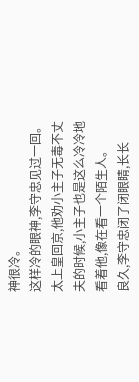神很冷。
这样冷的眼神,李守忠见过一回。
太上皇回京,他劝小主子无毒不丈夫的时候,小主子也是这么冷冷地看着他,像在看一个陌生人。
良久,李守忠闭了闭眼睛,长长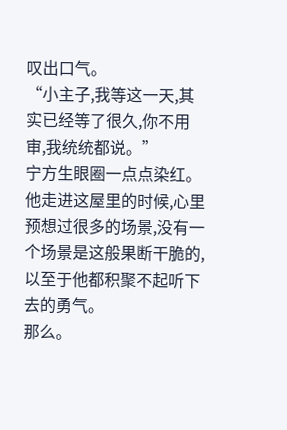叹出口气。
“小主子,我等这一天,其实已经等了很久,你不用审,我统统都说。”
宁方生眼圈一点点染红。
他走进这屋里的时候,心里预想过很多的场景,没有一个场景是这般果断干脆的,以至于他都积聚不起听下去的勇气。
那么。